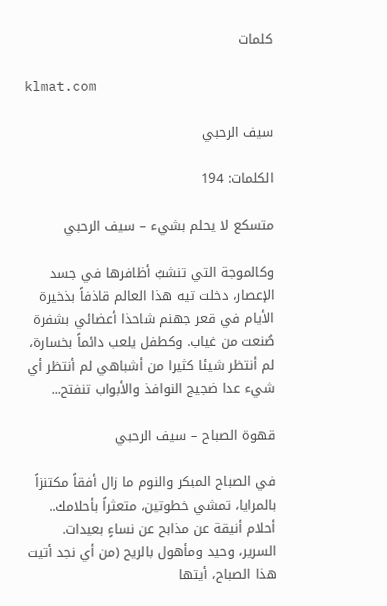كلمات

klmat.com

سيف الرحبي

الكلمات: 194

متسكع لا يحلم بشيء – سيف الرحبي

وكالموجة التي تنشبُ أظافرها في جسد الإعصار، دخلت تيه هذا العالم قاذفاً بذخيرة الأيام في قعر جهنم شاحذا أعضائي بشفرة صُنعت من غياب. وكطفل يلعب دائماً بخسارة، لم أنتظر شيئا كثيرا من أشباهي لم أنتظر أي شيء عدا ضجيج النوافذ والأبواب تنفتح...

قهوة الصباح – سيف الرحبي

في الصباح المبكر والنوم ما زال أفقاً مكتنزاً بالمرايا، تمشي خطوتين، متعثراً بأحلامك.. أحلام أنيقة عن مذابح عن نساءٍ بعيدات. السرير، وحيد ومأهول بالريح (من أي نجد أتيت هذا الصباح، أيتها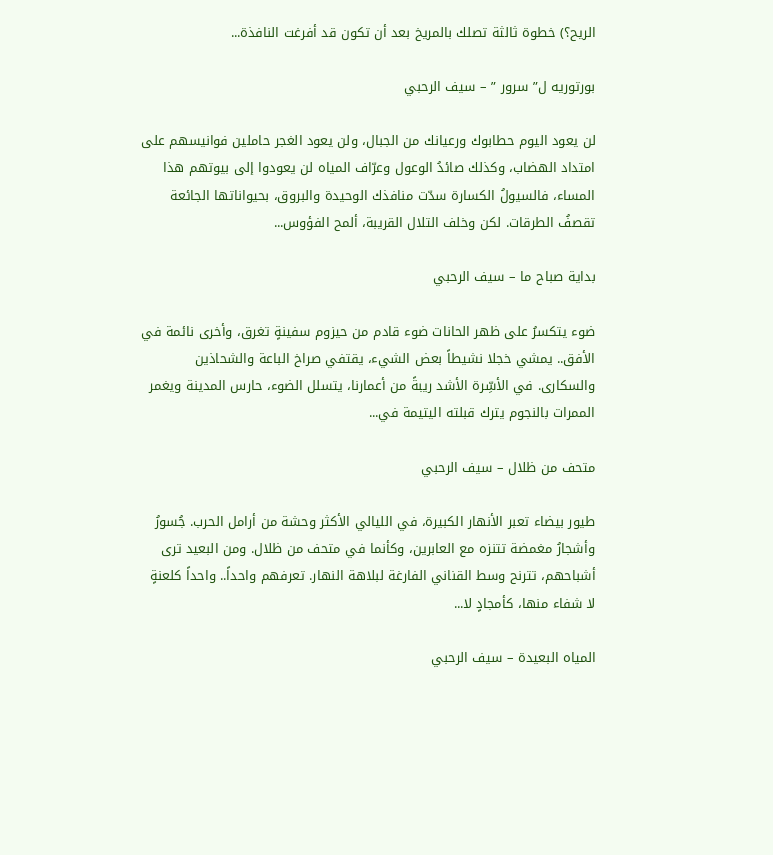الريح؟) خطوة ثالثة تصلك بالمريخ بعد أن تكون قد أفرغت النافذة...

بورتوريه ل” سرور ” – سيف الرحبي

لن يعود اليوم حطابوك ورعيانك من الجبال، ولن يعود الغجر حاملين فوانيسهم على امتداد الهضاب، وكذلك صائدُ الوعول وعرّاف المياه لن يعودوا إلى بيوتهم هذا المساء، فالسيولُ الكسارة سدّت منافذك الوحيدة والبروق، بحيواناتها الجائعة تقصفُ الطرقات. لكن وخلف التلال القريبة، ألمح الفؤوس...

بداية صباح ما – سيف الرحبي

ضوء يتكسرُ على ظهر الحانات ضوء قادم من حيزوم سفينةٍ تغرق، وأخرى نائمة في الأفق.. يمشي خجلا نشيطاً بعض الشيء، يقتفي صراخ الباعة والشحاذين والسكارى. في الأسِّرة الأشد ريبةً من أعمارنا، يتسلل الضوء، حارس المدينة ويغمر الممرات بالنجوم يترك قبلته اليتيمة في...

متحف من ظلال – سيف الرحبي

طيور بيضاء تعبر الأنهار الكبيرة، في الليالي الأكثر وحشة من أرامل الحرب. جُسورُ وأشجارُ مغمضة تتنزه مع العابرين، وكأنما في متحف من ظلال. ومن البعيد ترى أشباحهم، تترنح وسط القناني الفارغة لبلاهة النهار. تعرفهم واحداً.. واحداً كلعنةٍ لا شفاء منها، كأمجادٍ لا...

المياه البعيدة – سيف الرحبي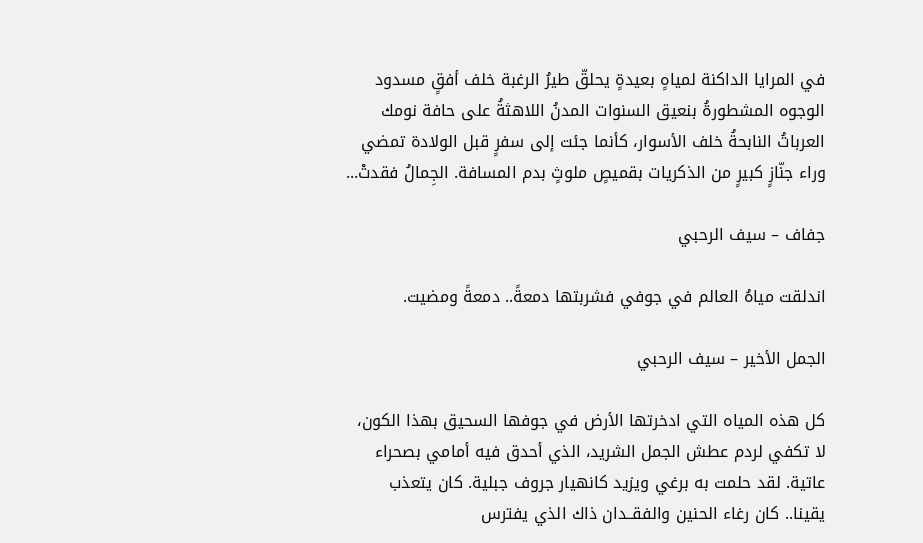في المرايا الداكنة لمياهٍ بعيدةٍ يحلقّ طيرُ الرغبة خلف أفقٍ مسدود الوجوه المشطورةُ بنعيق السنوات المدنُ اللاهثةُ على حافة نومك العرباتُ النابحةُ خلف الأسوار، كأنما جئت إلى سفرٍ قبل الولادة تمضي وراء جنّازٍ كبيرٍ من الذكريات بقميصٍ ملوثٍ بدم المسافة. الجِمالُ فقدتْ...

جفاف – سيف الرحبي

اندلقت مياهُ العالم في جوفي فشربتها دمعةً.. دمعةً ومضيت.

الجمل الأخير – سيف الرحبي

كل هذه المياه التي ادخرتها الأرض في جوفها السحيق بهذا الكون، لا تكفي لردم عطش الجمل الشريد، الذي أحدق فيه أمامي بصحراء عاتية. لقد حلمت به برغي ويزيد كانهيار جروف جبلية. كان يتعذب يقينا.. كان رغاء الحنين والفقــدان ذاك الذي يفترس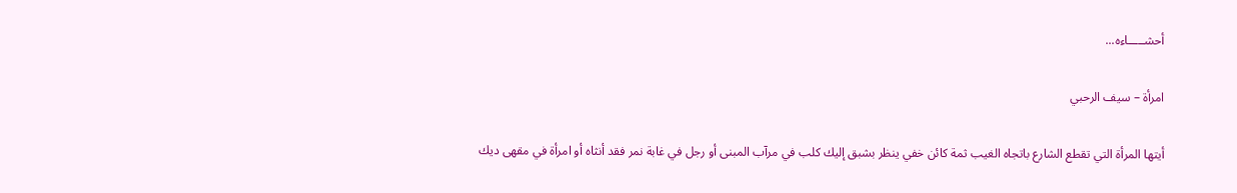أحشـــــاءه...

امرأة – سيف الرحبي

أيتها المرأة التي تقطع الشارع باتجاه الغيب ثمة كائن خفي ينظر بشبق إليك كلب في مرآب المبنى أو رجل في غابة نمر فقد أنثاه أو امرأة في مقهى ديك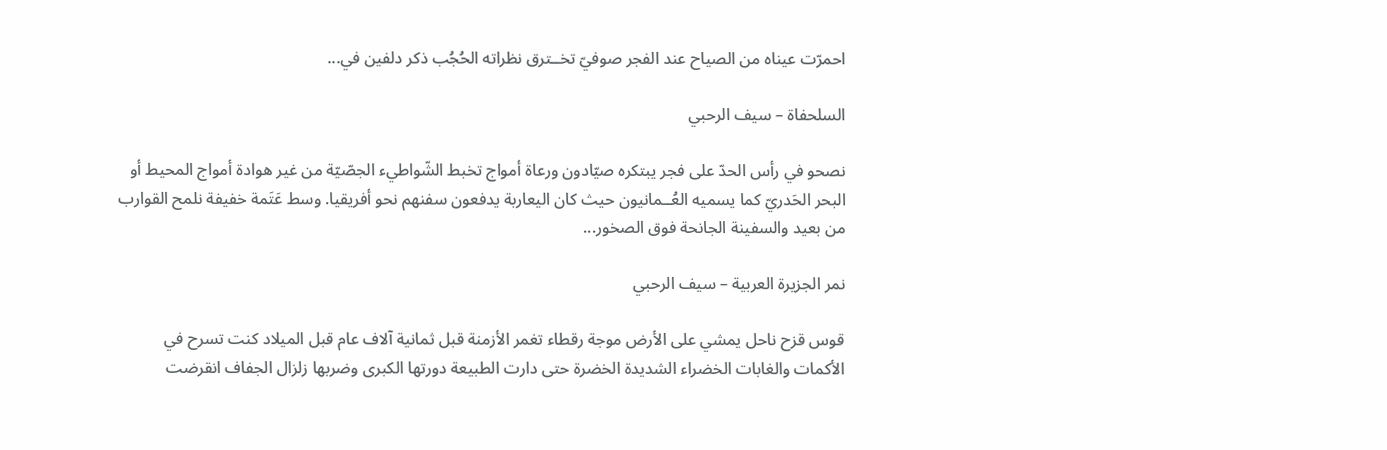احمرّت عيناه من الصياح عند الفجر صوفيّ تخــترق نظراته الحُجُب ذكر دلفين في...

السلحفاة – سيف الرحبي

نصحو في رأس الحدّ على فجر يبتكره صيّادون ورعاة أمواج تخبط الشّواطيء الجصّيّة من غير هوادة أمواج المحيط أو البحر الحَدريّ كما يسميه العُــمانيون حيث كان اليعاربة يدفعون سفنهم نحو أفريقيا. وسط عَتَمة خفيفة نلمح القوارب من بعيد والسفينة الجانحة فوق الصخور...

نمر الجزيرة العربية – سيف الرحبي

قوس قزح ناحل يمشي على الأرض موجة رقطاء تغمر الأزمنة قبل ثمانية آلاف عام قبل الميلاد كنت تسرح في الأكمات والغابات الخضراء الشديدة الخضرة حتى دارت الطبيعة دورتها الكبرى وضربها زلزال الجفاف انقرضت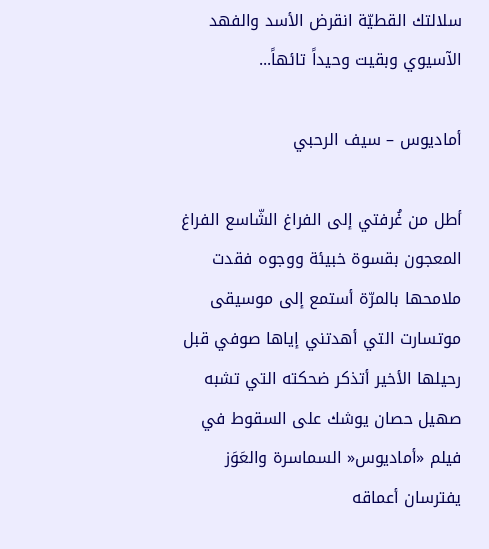سلالتك القطيّة انقرض الأسد والفهد الآسيوي وبقيت وحيداً تائهاً...

أماديوس – سيف الرحبي

أطل من غُرفتي إلى الفراغ الشّاسع الفراغ المعجون بقسوة خبيئة ووجوه فقدت ملامحها بالمرّة أستمع إلى موسيقى موتسارت التي أهدتني إياها صوفي قبل رحيلها الأخير أتذكر ضحكته التي تشبه صهيل حصان يوشك على السقوط في فيلم «أماديوس« السماسرة والعَوَز يفترسان أعماقه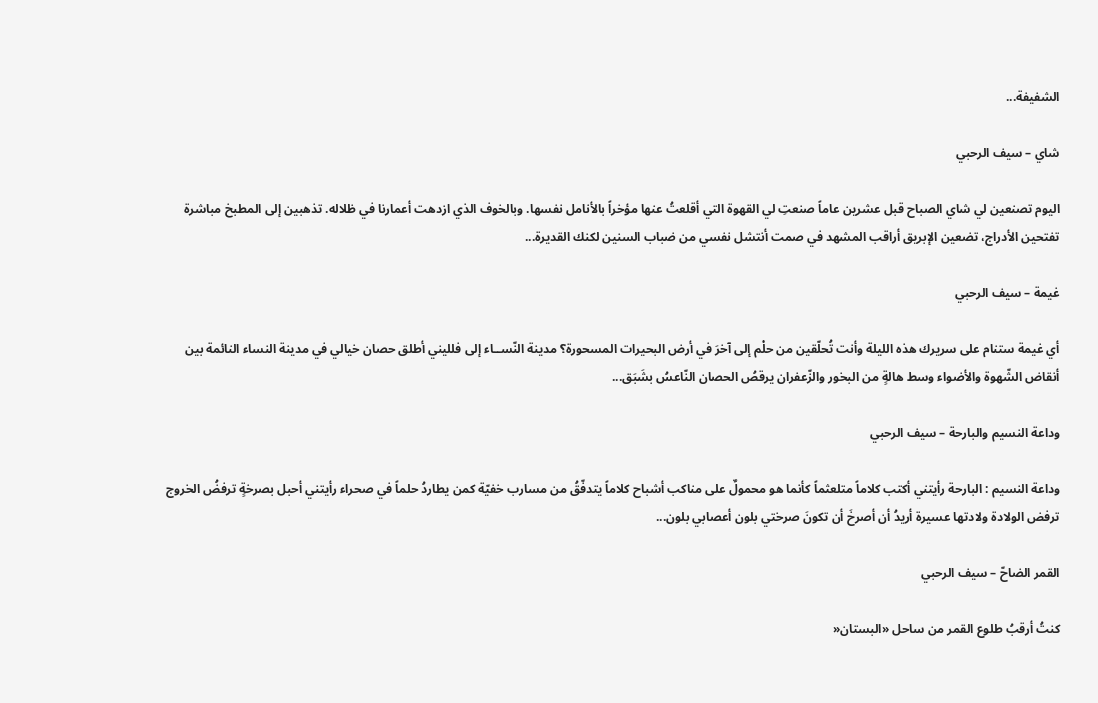الشفيفة...

شاي – سيف الرحبي

اليوم تصنعين لي شاي الصباح قبل عشرين عاماً صنعتِ لي القهوة التي أقلعتُ عنها مؤخراً بالأنامل نفسها. وبالخوف الذي ازدهت أعمارنا في ظلاله. تذهبين إلى المطبخ مباشرة تفتحين الأدراج، تضعين الإبريق أراقب المشهد في صمت أنتشل نفسي من ضباب السنين لكنك القديرة...

غيمة – سيف الرحبي

أي غيمة ستنام على سريرك هذه الليلة وأنت تُحلّقين من حلْم إلى آخرَ في أرض البحيرات المسحورة؟ مدينة النّســاء إلى فلليني أطلق حصان خيالي في مدينة النساء النائمة بين أنقاض الشّهوة والأضواء وسط هالةٍ من البخور والزّعفران يرقصُ الحصان النّاعسُ بشَبَق...

وداعة النسيم والبارحة – سيف الرحبي

وداعة النسيم : البارحة رأيتني أكتب كلاماً متلعثماً كأنما هو محمولٌ على مناكب أشباح كلاماً يتدفّقُ من مسارب خفيّة كمن يطاردُ حلماً في صحراء رأيتني أحبل بصرخةٍ ترفضُ الخروج ترفض الولادة ولادتها عسيرة أريدُ أن أصرخَ أن تكونَ صرختي بلون أعصابي بلون...

القمر الضاحّ – سيف الرحبي

كنتُ أرقبُ طلوع القمر من ساحل «البستان«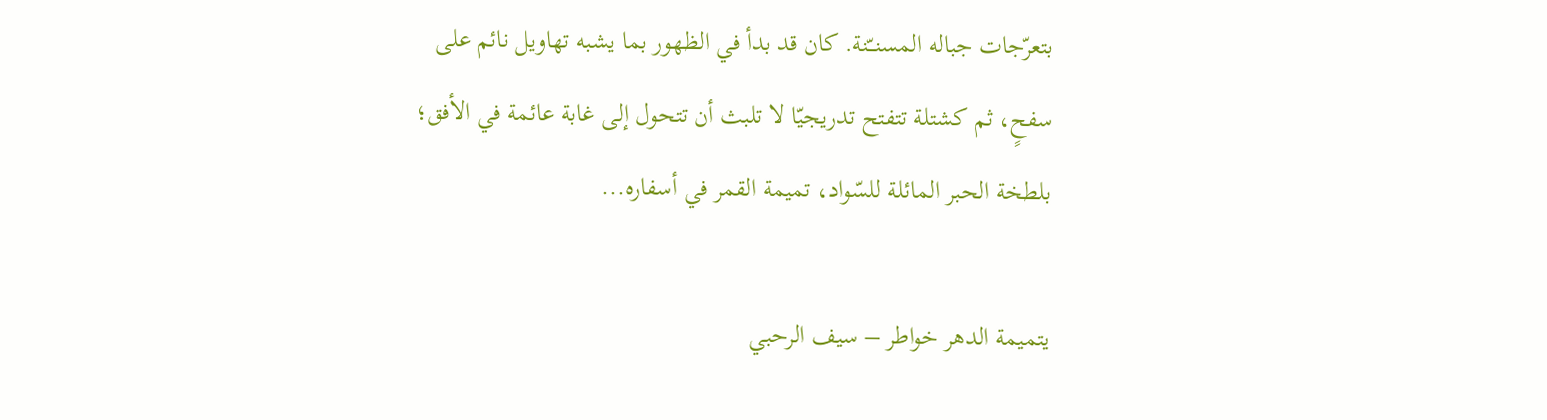بتعرّجات جباله المسنــّنة. كان قد بدأ في الظهور بما يشبه تهاويل نائم على سفحٍ، ثم كشتلة تتفتح تدريجيّا لا تلبث أن تتحول إلى غابة عائمة في الأفق؛ بلطخة الحبر المائلة للسّواد، تميمة القمر في أسفاره...

يتميمة الدهر خواطر – سيف الرحبي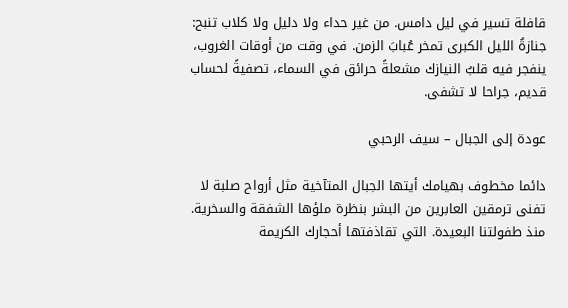قافلة تسير في ليل دامس. من غير حداء ولا دليل ولا كلاب تنبح: جنازةُ الليل الكبرى تمخر عُبابَ الزمن. في وقت من أوقات الغروب، ينفجر فيه قلبُ النيازك مشعلةً حرائق في السماء، تصفيةً لحساب قديم، جراحا لا تشفى.

عودة إلى الجبال – سيف الرحبي

دائما مخطوف بهيامك أيتها الجبال المتآخية مثل أرواح صلبة لا تفنى ترمقين العابرين من البشر بنظرة ملؤها الشفقة والسخرية. منذ طفولتنا البعيدة. التي تقاذفتها أحجارك الكريمة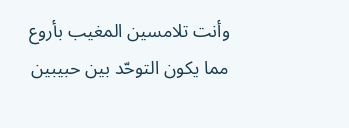وأنت تلامسين المغيب بأروع مما يكون التوحّد بين حبيبين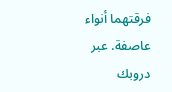فرقتهما أنواء عاصفة. عبر دروبك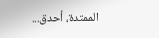الممتدة، أحدق...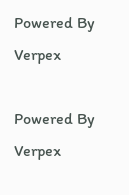Powered By Verpex

Powered By Verpex